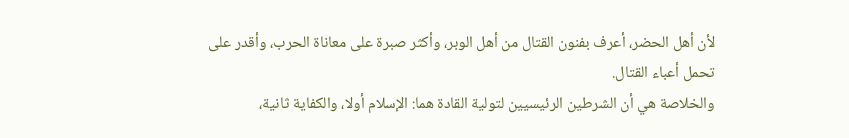لأن أهل الحضر، أعرف بفنون القتال من أهل الوبر، وأكثر صبرة على معاناة الحرب، وأقدر على تحمل أعباء القتال.
والخلاصة هي أن الشرطين الرئيسيين لتولية القادة هما: الإسلام أولا، والكفاية ثانية،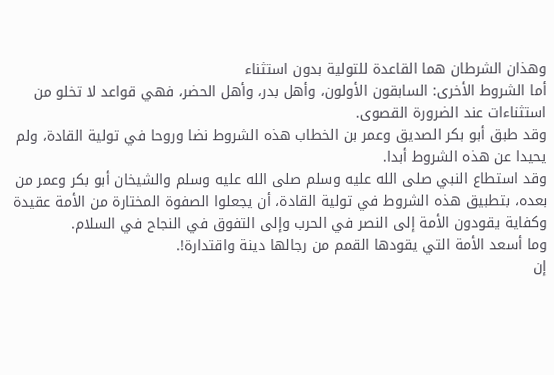وهذان الشرطان هما القاعدة للتولية بدون استثناء
أما الشروط الأخرى: السابقون الأولون، وأهل بدر، وأهل الحضر، فهي قواعد لا تخلو من استثناءات عند الضرورة القصوى.
وقد طبق أبو بكر الصديق وعمر بن الخطاب هذه الشروط نضا وروحا في تولية القادة، ولم يحيدا عن هذه الشروط أبدا.
وقد استطاع النبي صلى الله عليه وسلم صلى الله عليه وسلم والشيخان أبو بكر وعمر من بعده، بتطبيق هذه الشروط في تولية القادة، أن يجعلوا الصفوة المختارة من الأمة عقيدة وكفاية يقودون الأمة إلى النصر في الحرب وإلى التفوق في النجاح في السلام.
وما أسعد الأمة التي يقودها القمم من رجالها دينة واقتدارة!.
إن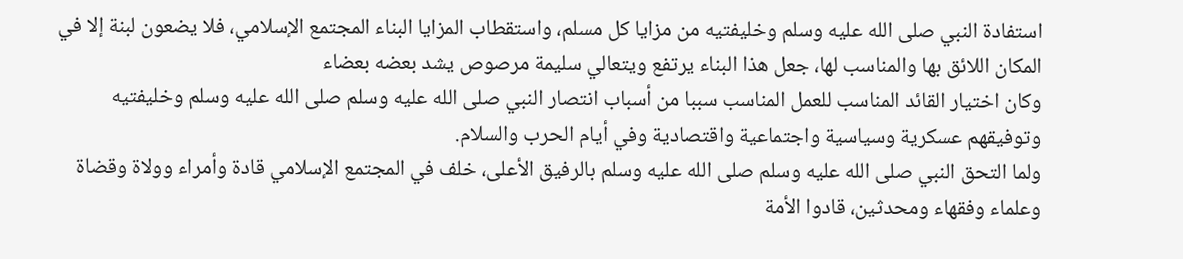استفادة النبي صلى الله عليه وسلم وخليفتيه من مزايا كل مسلم، واستقطاب المزايا البناء المجتمع الإسلامي، فلا يضعون لبنة إلا في المكان اللائق بها والمناسب لها، جعل هذا البناء يرتفع ويتعالي سليمة مرصوص يشد بعضه بعضاء
وكان اختيار القائد المناسب للعمل المناسب سببا من أسباب انتصار النبي صلى الله عليه وسلم صلى الله عليه وسلم وخليفتيه وتوفيقهم عسكرية وسياسية واجتماعية واقتصادية وفي أيام الحرب والسلام.
ولما التحق النبي صلى الله عليه وسلم صلى الله عليه وسلم بالرفيق الأعلى، خلف في المجتمع الإسلامي قادة وأمراء وولاة وقضاة وعلماء وفقهاء ومحدثين، قادوا الأمة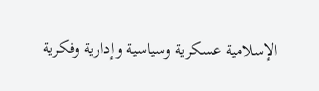الإسلامية عسكرية وسياسية وإدارية وفكرية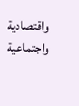واقتصادية واجتماعية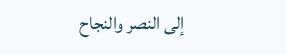إلى النصر والنجاح